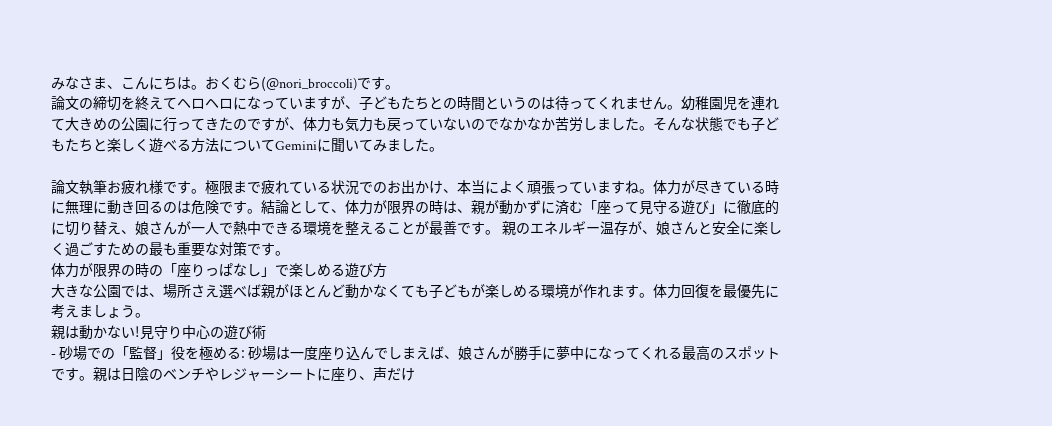みなさま、こんにちは。おくむら(@nori_broccoli)です。
論文の締切を終えてヘロヘロになっていますが、子どもたちとの時間というのは待ってくれません。幼稚園児を連れて大きめの公園に行ってきたのですが、体力も気力も戻っていないのでなかなか苦労しました。そんな状態でも子どもたちと楽しく遊べる方法についてGeminiに聞いてみました。

論文執筆お疲れ様です。極限まで疲れている状況でのお出かけ、本当によく頑張っていますね。体力が尽きている時に無理に動き回るのは危険です。結論として、体力が限界の時は、親が動かずに済む「座って見守る遊び」に徹底的に切り替え、娘さんが一人で熱中できる環境を整えることが最善です。 親のエネルギー温存が、娘さんと安全に楽しく過ごすための最も重要な対策です。
体力が限界の時の「座りっぱなし」で楽しめる遊び方
大きな公園では、場所さえ選べば親がほとんど動かなくても子どもが楽しめる環境が作れます。体力回復を最優先に考えましょう。
親は動かない!見守り中心の遊び術
- 砂場での「監督」役を極める: 砂場は一度座り込んでしまえば、娘さんが勝手に夢中になってくれる最高のスポットです。親は日陰のベンチやレジャーシートに座り、声だけ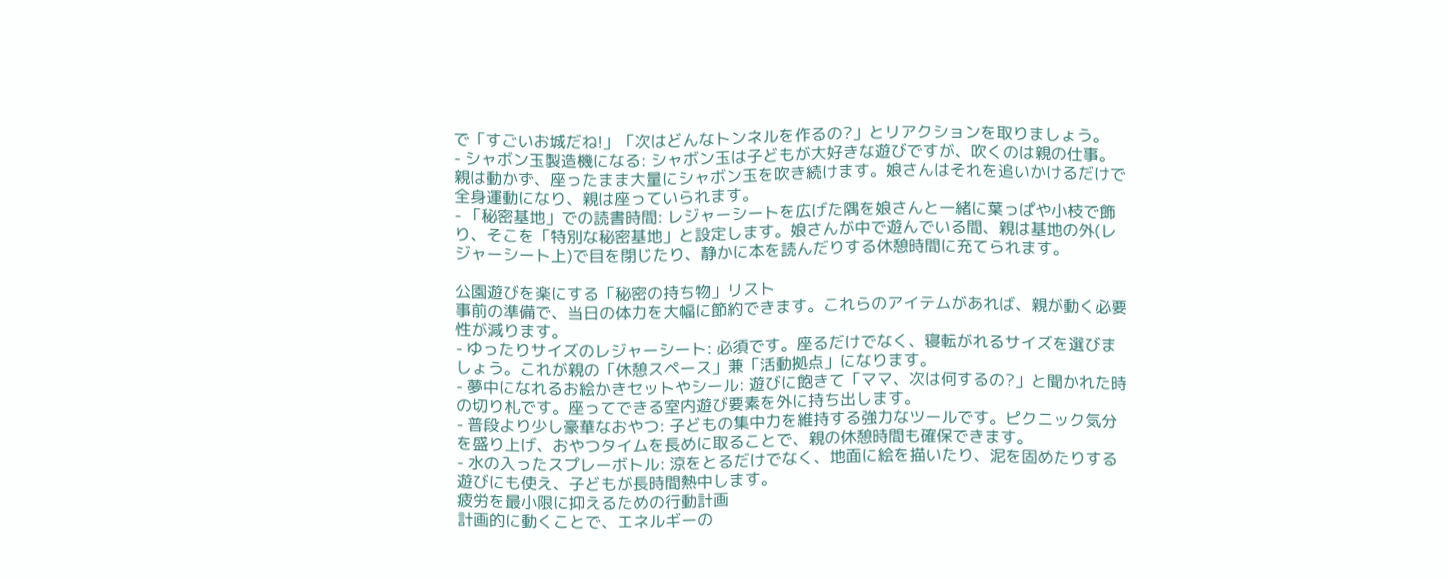で「すごいお城だね!」「次はどんなトンネルを作るの?」とリアクションを取りましょう。
- シャボン玉製造機になる: シャボン玉は子どもが大好きな遊びですが、吹くのは親の仕事。親は動かず、座ったまま大量にシャボン玉を吹き続けます。娘さんはそれを追いかけるだけで全身運動になり、親は座っていられます。
- 「秘密基地」での読書時間: レジャーシートを広げた隅を娘さんと一緒に葉っぱや小枝で飾り、そこを「特別な秘密基地」と設定します。娘さんが中で遊んでいる間、親は基地の外(レジャーシート上)で目を閉じたり、静かに本を読んだりする休憩時間に充てられます。

公園遊びを楽にする「秘密の持ち物」リスト
事前の準備で、当日の体力を大幅に節約できます。これらのアイテムがあれば、親が動く必要性が減ります。
- ゆったりサイズのレジャーシート: 必須です。座るだけでなく、寝転がれるサイズを選びましょう。これが親の「休憩スペース」兼「活動拠点」になります。
- 夢中になれるお絵かきセットやシール: 遊びに飽きて「ママ、次は何するの?」と聞かれた時の切り札です。座ってできる室内遊び要素を外に持ち出します。
- 普段より少し豪華なおやつ: 子どもの集中力を維持する強力なツールです。ピクニック気分を盛り上げ、おやつタイムを長めに取ることで、親の休憩時間も確保できます。
- 水の入ったスプレーボトル: 涼をとるだけでなく、地面に絵を描いたり、泥を固めたりする遊びにも使え、子どもが長時間熱中します。
疲労を最小限に抑えるための行動計画
計画的に動くことで、エネルギーの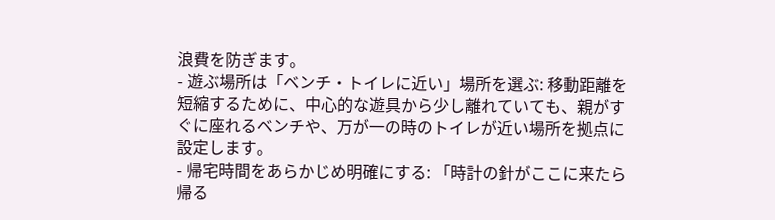浪費を防ぎます。
- 遊ぶ場所は「ベンチ・トイレに近い」場所を選ぶ: 移動距離を短縮するために、中心的な遊具から少し離れていても、親がすぐに座れるベンチや、万が一の時のトイレが近い場所を拠点に設定します。
- 帰宅時間をあらかじめ明確にする: 「時計の針がここに来たら帰る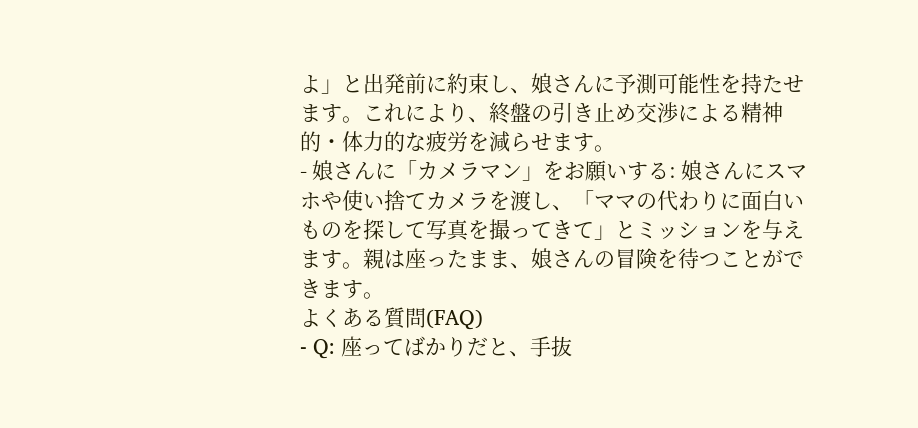よ」と出発前に約束し、娘さんに予測可能性を持たせます。これにより、終盤の引き止め交渉による精神的・体力的な疲労を減らせます。
- 娘さんに「カメラマン」をお願いする: 娘さんにスマホや使い捨てカメラを渡し、「ママの代わりに面白いものを探して写真を撮ってきて」とミッションを与えます。親は座ったまま、娘さんの冒険を待つことができます。
よくある質問(FAQ)
- Q: 座ってばかりだと、手抜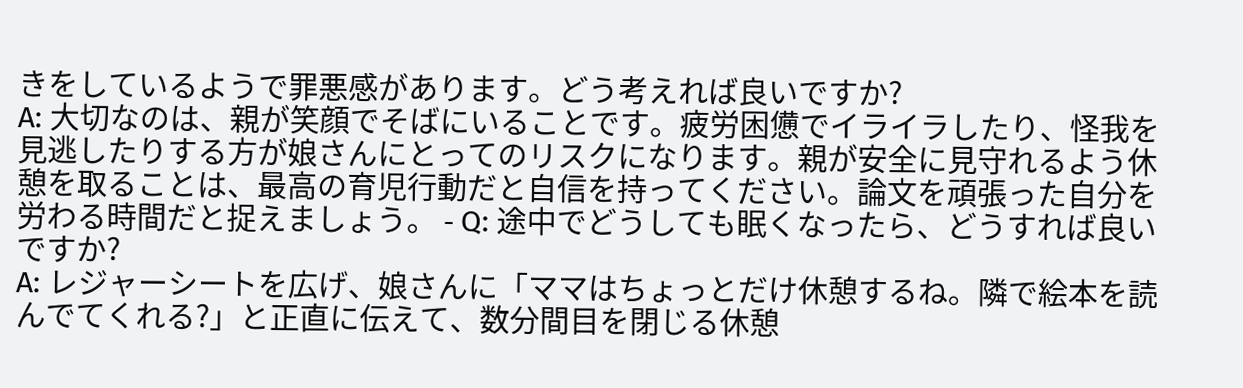きをしているようで罪悪感があります。どう考えれば良いですか?
A: 大切なのは、親が笑顔でそばにいることです。疲労困憊でイライラしたり、怪我を見逃したりする方が娘さんにとってのリスクになります。親が安全に見守れるよう休憩を取ることは、最高の育児行動だと自信を持ってください。論文を頑張った自分を労わる時間だと捉えましょう。 - Q: 途中でどうしても眠くなったら、どうすれば良いですか?
A: レジャーシートを広げ、娘さんに「ママはちょっとだけ休憩するね。隣で絵本を読んでてくれる?」と正直に伝えて、数分間目を閉じる休憩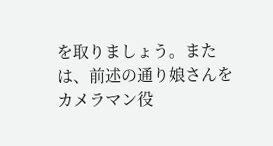を取りましょう。または、前述の通り娘さんをカメラマン役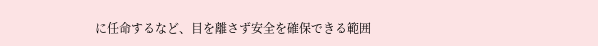に任命するなど、目を離さず安全を確保できる範囲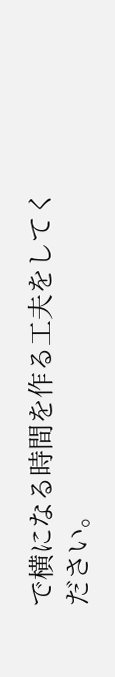で横になる時間を作る工夫をしてください。